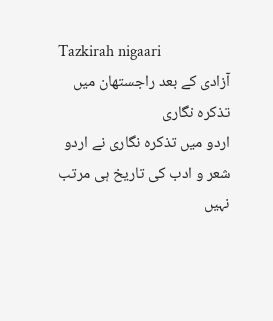Tazkirah nigaari
آزادی کے بعد راجستھان میں تذکرہ نگاری
اردو میں تذکرہ نگاری نے اردو شعر و ادب کی تاریخ ہی مرتب نہیں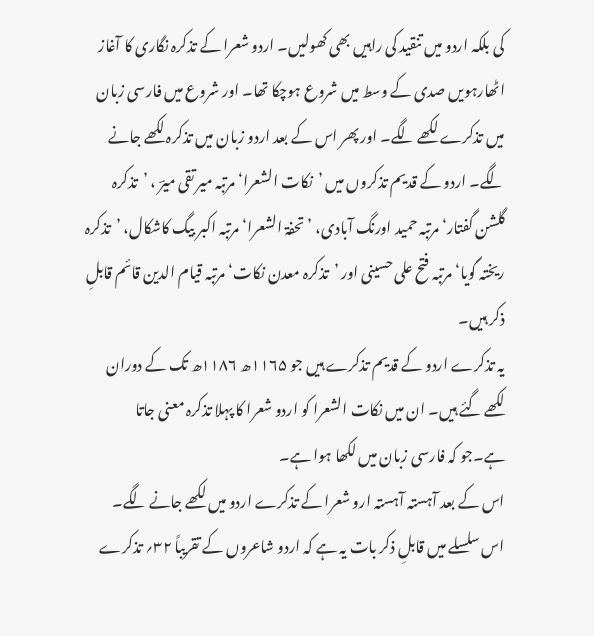کی بلکہ اردو میں تنقید کی راہیں بھی کھولیں۔ اردو شعرا کے تذکرہ نگاری کا آغاز اٹھارہویں صدی کے وسط میں شروع ہوچکا تھا۔ اور شروع میں فارسی زبان میں تذکرے لکھے لگے۔ اور پھر اس کے بعد اردو زبان میں تذکرہ لکھے جانے لگے۔ اردو کے قدیم تذکروں میں ’نکات الشعرا‘ مرتبہ میر تقی میرؔ ، ’تذکرہ گلشن گفتار‘ مرتبہ حمید اورنگ آبادی، ’تحفۃ الشعرا‘ مرتبہ اکبر بیگ کاشکال، ’تذکرہ ریختہ گویا‘ مرتبہ فتح علی حسینی اور ’تذکرہ معدن نکات‘ مرتبہ قیام الدین قائم قابلِ ذکر ہیں۔
یہ تذکرے اردو کے قدیم تذکرے ہیں جو ۱۱۶۵ھ ۱۱۸۶ھ تک کے دوران لکھے گئے ہیں۔ ان میں نکات الشعرا کو اردو شعرا کا پہلا تذکرہ معنی جاتا ہے۔جو کہ فارسی زبان میں لکھا ہوا ہے۔
اس کے بعد آہستہ آہستہ ارو شعرا کے تذکرے اردو میں لکھے جانے لگے۔ اس سلسلے میں قابلِ ذکر بات یہ ہے کہ اردو شاعروں کے تقریباً ۳۲؍ تذکرے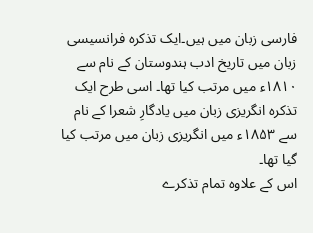فارسی زبان میں ہیں۔ایک تذکرہ فرانسیسی زبان میں تاریخ ادب ہندوستان کے نام سے ۱۸۱۰ء میں مرتب کیا تھا۔ اسی طرح ایک تذکرہ انگریزی زبان میں یادگارِ شعرا کے نام سے ۱۸۵۳ء میں انگریزی زبان میں مرتب کیا گیا تھا۔
اس کے علاوہ تمام تذکرے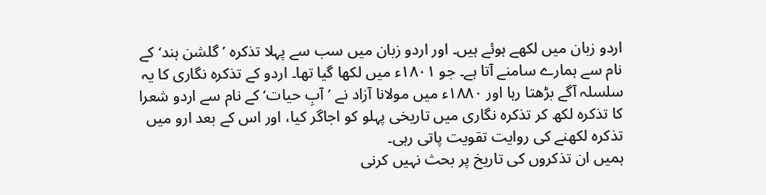اردو زبان میں لکھے ہوئے ہیں۔ اور اردو زبان میں سب سے پہلا تذکرہ ’گلشن ہند‘ کے نام سے ہمارے سامنے آتا ہے۔ جو ۱۸۰۱ء میں لکھا گیا تھا۔ اردو کے تذکرہ نگاری کا یہ سلسلہ آگے بڑھتا رہا اور ۱۸۸۰ء میں مولانا آزاد نے ’آبِ حیات‘ کے نام سے اردو شعرا کا تذکرہ لکھ کر تذکرہ نگاری میں تاریخی پہلو کو اجاگر کیا، اور اس کے بعد ارو میں تذکرہ لکھنے کی روایت تقویت پاتی رہی۔
ہمیں ان تذکروں کی تاریخ پر بحث نہیں کرنی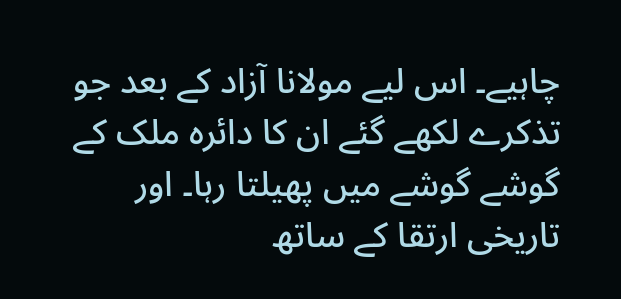چاہیے۔ اس لیے مولانا آزاد کے بعد جو تذکرے لکھے گئے ان کا دائرہ ملک کے گوشے گوشے میں پھیلتا رہا۔ اور تاریخی ارتقا کے ساتھ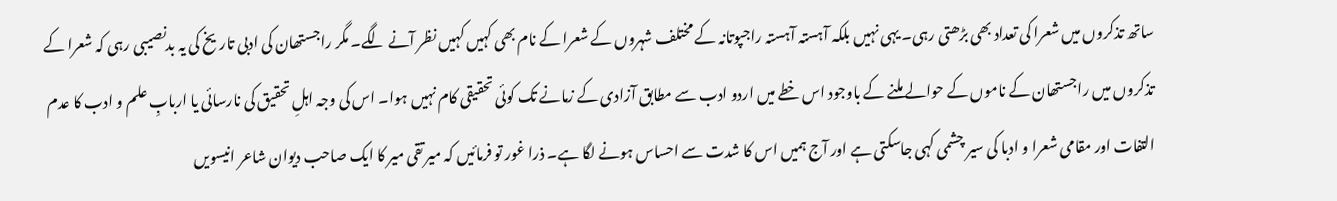ساتھ تذکروں میں شعرا کی تعداد بھی بڑھتی رہی۔ یہی نہیں بلکہ آہستہ آہستہ راجپوتانہ کے مختلف شہروں کے شعرا کے نام بھی کہیں کہیں نظر آنے لگے۔ مگر راجستھان کی ادبی تاریخ کی یہ بدنصیبی رہی کہ شعرا کے تذکروں میں راجستھان کے ناموں کے حوالے ملنے کے باوجود اس خطے میں اردو ادب سے مطابق آزادی کے زمانے تک کوئی تحقیقی کام نہیں ہوا۔ اس کی وجہ اہلِ تحقیق کی نارسائی یا اربابِ علم و ادب کا عدم التفات اور مقامی شعرا و ادبا کی سیر چشمی کہی جاسکتی ہے اور آج ہمیں اس کا شدت سے احساس ہونے لگا ہے۔ ذرا غور تو فرمائیں کہ میر تقی میر کا ایک صاحب دیوان شاعر انیسویں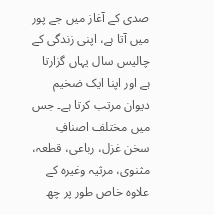صدی کے آغاز میں جے پور میں آتا ہے، اپنی زندگی کے چالیس سال یہاں گزارتا ہے اور اپنا ایک ضخیم دیوان مرتب کرتا ہے۔ جس میں مختلف اصنافِ سخن غزل، رباعی، قطعہ، مثنوی، مرثیہ وغیرہ کے علاوہ خاص طور پر چھ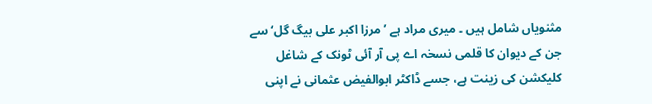مثنویاں شامل ہیں ۔ میری مراد ہے ’مرزا اکبر علی بیگ گل‘ سے جن کے دیوان کا قلمی نسخہ اے پی آر آئی ٹونک کے شاغل کلیکشن کی زینت ہے، جسے ڈاکٹر ابوالفیض عثمانی نے اپنی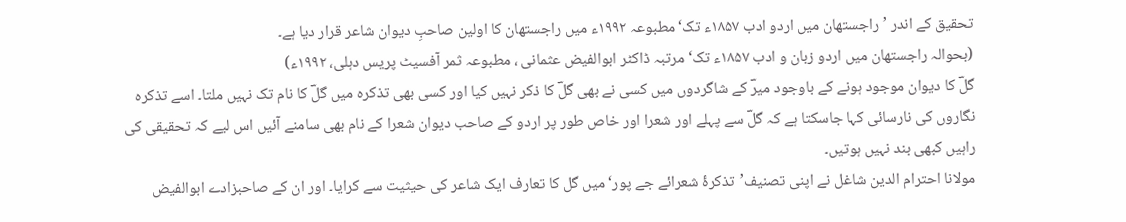تحقیق کے اندر ’راجستھان میں اردو ادب ۱۸۵۷ء تک‘ مطبوعہ ۱۹۹۲ء میں راجستھان کا اولین صاحبِ دیوان شاعر قرار دیا ہے۔
(بحوالہ راجستھان میں اردو زبان و ادب ۱۸۵۷ء تک‘ مرتبہ ڈاکٹر ابوالفیض عثمانی ، مطبوعہ ثمر آفسیٹ پریس دہلی، ۱۹۹۲ء)
گلؔ کا دیوان موجود ہونے کے باوجود میرؔ کے شاگردوں میں کسی نے بھی گلؔ کا ذکر نہیں کیا اور کسی بھی تذکرہ میں گلؔ کا نام تک نہیں ملتا۔ اسے تذکرہ نگاروں کی نارسائی کہا جاسکتا ہے کہ گلؔ سے پہلے اور شعرا اور خاص طور پر اردو کے صاحب دیوان شعرا کے نام بھی سامنے آئیں اس لیے کہ تحقیقی کی راہیں کبھی بند نہیں ہوتیں۔
مولانا احترام الدین شاغل نے اپنی تصنیف’تذکرۂ شعرائے جے پور‘ میں گل کا تعارف ایک شاعر کی حیثیت سے کرایا۔ اور ان کے صاحبزادے ابوالفیض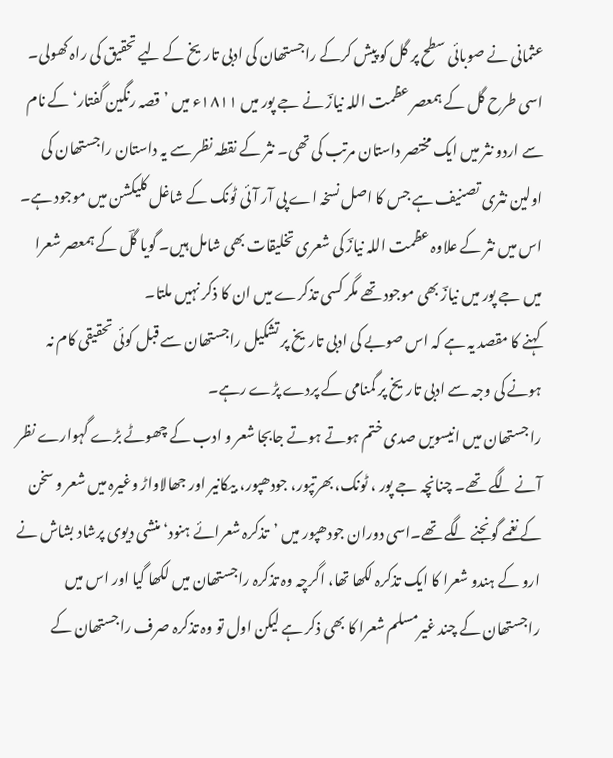عثمانی نے صوبائی سطح پر گل کو پیش کرکے راجستھان کی ادبی تاریخ کے لیے تحقیق کی راہ کھولی۔ اسی طرح گل کے ہمعصر عظمت اللہ نیازؔ نے جے پور میں ۱۸۱۱ء میں ’قصہ رنگین گفتار‘ کے نام سے اردو نثر میں ایک مختصر داستان مرتب کی تھی۔ نثر کے نقطہ نظر سے یہ داستان راجستھان کی اولین نثری تصنیف ہے جس کا اصل نسخہ اے پی آر آئی ٹونک کے شاغل کلیکشن میں موجود ہے۔ اس میں نثر کے علاوہ عظمت اللہ نیازؔ کی شعری تخلیقات بھی شامل ہیں۔ گویا گلؔ کے ہمعصر شعرا میں جے پور میں نیازؔ بھی موجود تھے مگر کسی تذکرے میں ان کا ذکر نہیں ملتا۔
کہنے کا مقصد یہ ہے کہ اس صوبے کی ادبی تاریخ پر تشکیل راجستھان سے قبل کوئی تحقیقی کام نہ ہونے کی وجہ سے ادبی تاریخ پر گمنامی کے پردے پڑے رہے۔
راجستھان میں انیسویں صدی ختم ہوتے ہوتے جابجا شعر و ادب کے چھوٹے بڑے گہوارے نظر آنے لگے تھے۔ چنانچہ جے پور ، ٹونک، بھرتپور، جودھپور، بیکانیر اور جھالاواڑ وغیرہ میں شعر و سخن کے نغمے گونجنے لگے تھے۔اسی دوران جودھپور میں ’تذکرہ شعرائے ہنود‘ منشی دیوی پرشاد بشاش نے ارو کے ہندو شعرا کا ایک تذکرہ لکھا تھا، اگرچہ وہ تذکرہ راجستھان میں لکھا گیا اور اس میں راجستھان کے چند غیرمسلم شعرا کا بھی ذکر ہے لیکن اول تو وہ تذکرہ صرف راجستھان کے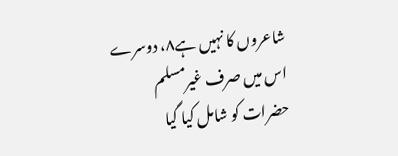شاعروں کا نہیں ہے۸، دوسرے اس میں صرف غیرمسلم حضرات کو شامل کیا گیا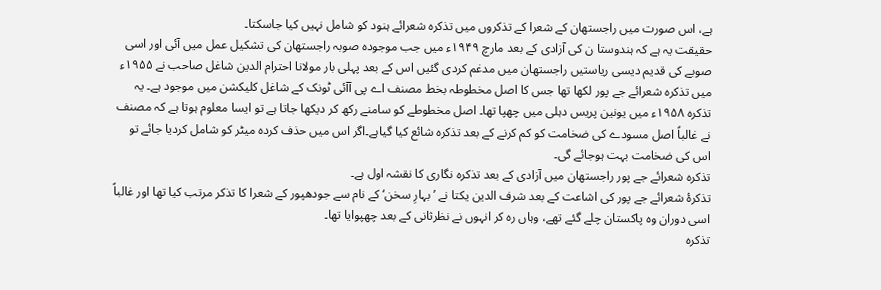ہے، اس صورت میں راجستھان کے شعرا کے تذکروں میں تذکرہ شعرائے ہنود کو شامل نہیں کیا جاسکتا۔
حقیقت یہ ہے کہ ہندوستا ن کی آزادی کے بعد مارچ ۱۹۴۹ء میں جب موجودہ صوبہ راجستھان کی تشکیل عمل میں آئی اور اسی صوبے کی قدیم دیسی ریاستیں راجستھان میں مدغم کردی گئیں اس کے بعد پہلی بار مولانا احترام الدین شاغل صاحب نے ۱۹۵۵ء میں تذکرہ شعرائے جے پور لکھا تھا جس کا اصل مخطوطہ بخط مصنف اے پی آآئی ٹونک کے شاغل کلیکشن میں موجود ہے۔ یہ تذکرہ ۱۹۵۸ء میں یونین پریس دہلی میں چھپا تھا۔ اصل مخطوطے کو سامنے رکھ کر دیکھا جاتا ہے تو ایسا معلوم ہوتا ہے کہ مصنف نے غالباً اصل مسودے کی ضخامت کو کم کرنے کے بعد تذکرہ شائع کیا گیاہے۔اگر اس میں حذف کردہ میٹر کو شامل کردیا جائے تو اس کی ضخامت بہت ہوجائے گی۔
تذکرہ شعرائے جے پور راجستھان میں آزادی کے بعد تذکرہ نگاری کا نقشہ اول ہے۔
تذکرۂ شعرائے جے پور کی اشاعت کے بعد شرف الدین یکتا نے ’بہارِ سخن‘ کے نام سے جودھپور کے شعرا کا تذکر مرتب کیا تھا اور غالباً اسی دوران وہ پاکستان چلے گئے تھے، وہاں رہ کر انہوں نے نظرثانی کے بعد چھپوایا تھا۔
تذکرہ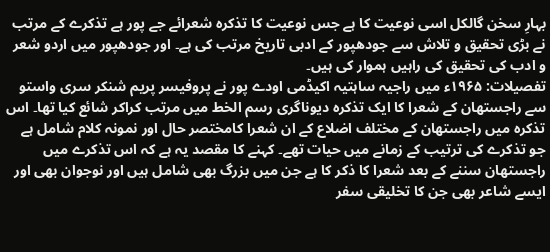بہارِ سخن گالکل اسی نوعیت کا ہے جس نوعیت کا تذکرہ شعرائے جے پور ہے تذکرے کے مرتب نے بڑی تحقیق و تلاش سے جودھپور کے ادبی تاریخ مرتب کی ہے۔ اور جودھپور میں اردو شعر و ادب کی تحقیق کی راہیں ہموار کی ہیں۔
تفصیلات: ۱۹۶۵ء میں راجیہ ساہتیہ اکیڈمی اودے پور نے پروفیسر پریم شنکر سری واستو سے راجستھان کے شعرا کا ایک تذکرہ دیوناگری رسم الخط میں مرتب کراکر شائع کیا تھا۔ اس تذکرہ میں راجستھان کے مختلف اضلاع کے ان شعرا کامختصر حال اور نمونہ کلام شامل ہے جو تذکرے کی ترتیب کے زمانے میں حیات تھے۔ کہنے کا مقصد یہ ہے کہ اس تذکرے میں راجستھان سننے کے بعد شعرا کا ذکر کا ہے جن میں بزرگ بھی شامل ہیں اور نوجوان بھی اور ایسے شاعر بھی جن کا تخلیقی سفر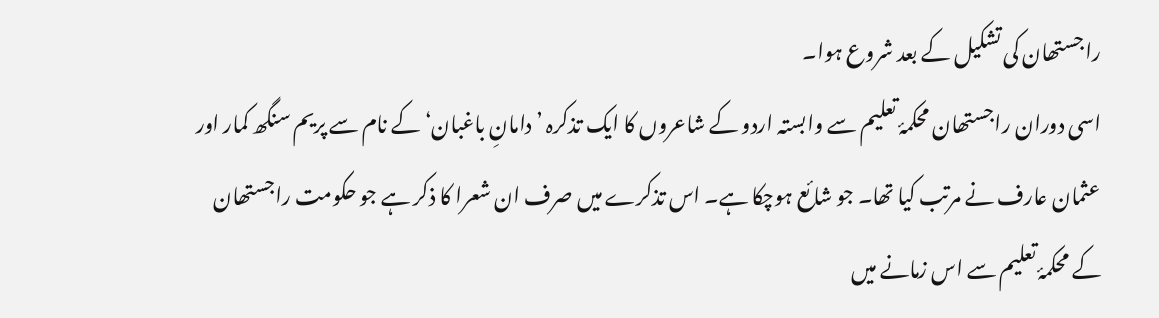راجستھان کی تشکیل کے بعد شروع ہوا۔
اسی دوران راجستھان محکمۂ تعلیم سے وابستہ اردو کے شاعروں کا ایک تذکرہ ’دامانِ باغبان‘ کے نام سے پریم سنگھ کمار اور عثمان عارف نے مرتب کیا تھا۔ جو شائع ہوچکا ہے۔ اس تذکرے میں صرف ان شعرا کا ذکر ہے جو حکومت راجستھان کے محکمۂ تعلیم سے اس زمانے میں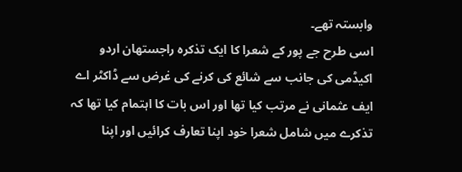وابستہ تھے۔
اسی طرح جے پور کے شعرا کا ایک تذکرہ راجستھان اردو اکیڈمی کی جانب سے شائع کی کرنے کی غرض سے ڈاکٹر اے ایف عثمانی نے مرتب کیا تھا اور اس بات کا اہتمام کیا تھا کہ تذکرے میں شامل شعرا خود اپنا تعارف کرائیں اور اپنا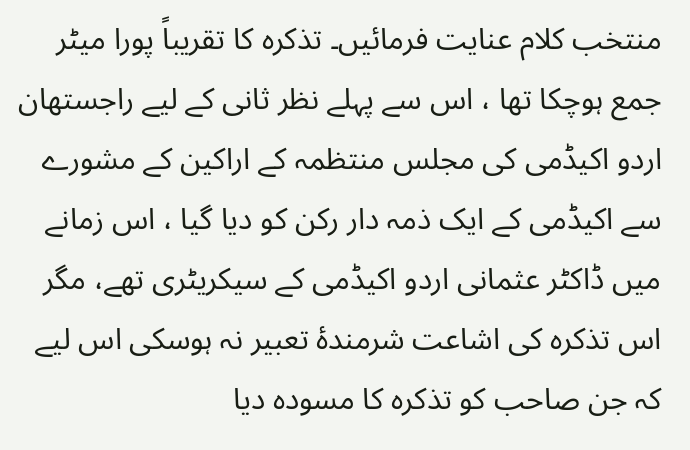منتخب کلام عنایت فرمائیں۔ تذکرہ کا تقریباً پورا میٹر جمع ہوچکا تھا ، اس سے پہلے نظر ثانی کے لیے راجستھان اردو اکیڈمی کی مجلس منتظمہ کے اراکین کے مشورے سے اکیڈمی کے ایک ذمہ دار رکن کو دیا گیا ، اس زمانے میں ڈاکٹر عثمانی اردو اکیڈمی کے سیکریٹری تھے، مگر اس تذکرہ کی اشاعت شرمندۂ تعبیر نہ ہوسکی اس لیے کہ جن صاحب کو تذکرہ کا مسودہ دیا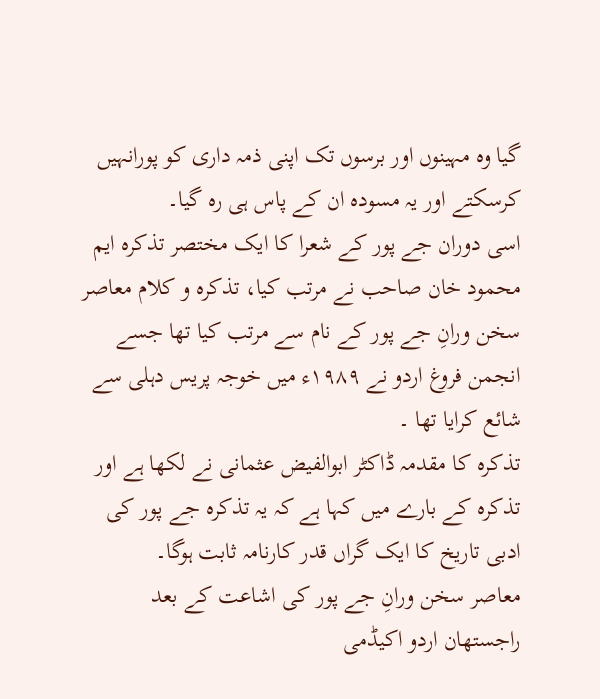گیا وہ مہینوں اور برسوں تک اپنی ذمہ داری کو پورانہیں کرسکتے اور یہ مسودہ ان کے پاس ہی رہ گیا۔
اسی دوران جے پور کے شعرا کا ایک مختصر تذکرہ ایم محمود خان صاحب نے مرتب کیا، تذکرہ و کلام معاصر سخن ورانِ جے پور کے نام سے مرتب کیا تھا جسے انجمن فروغ اردو نے ۱۹۸۹ء میں خوجہ پریس دہلی سے شائع کرایا تھا ۔
تذکرہ کا مقدمہ ڈاکٹر ابوالفیض عثمانی نے لکھا ہے اور تذکرہ کے بارے میں کہا ہے کہ یہ تذکرہ جے پور کی ادبی تاریخ کا ایک گراں قدر کارنامہ ثابت ہوگا۔
معاصر سخن ورانِ جے پور کی اشاعت کے بعد راجستھان اردو اکیڈمی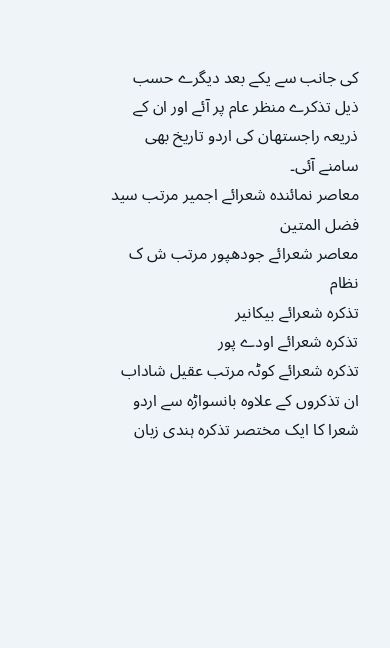کی جانب سے یکے بعد دیگرے حسب ذیل تذکرے منظر عام پر آئے اور ان کے ذریعہ راجستھان کی اردو تاریخ بھی سامنے آئی۔
معاصر نمائندہ شعرائے اجمیر مرتب سید فضل المتین
معاصر شعرائے جودھپور مرتب ش ک نظام
تذکرہ شعرائے بیکانیر
تذکرہ شعرائے اودے پور
تذکرہ شعرائے کوٹہ مرتب عقیل شاداب
ان تذکروں کے علاوہ بانسواڑہ سے اردو شعرا کا ایک مختصر تذکرہ ہندی زبان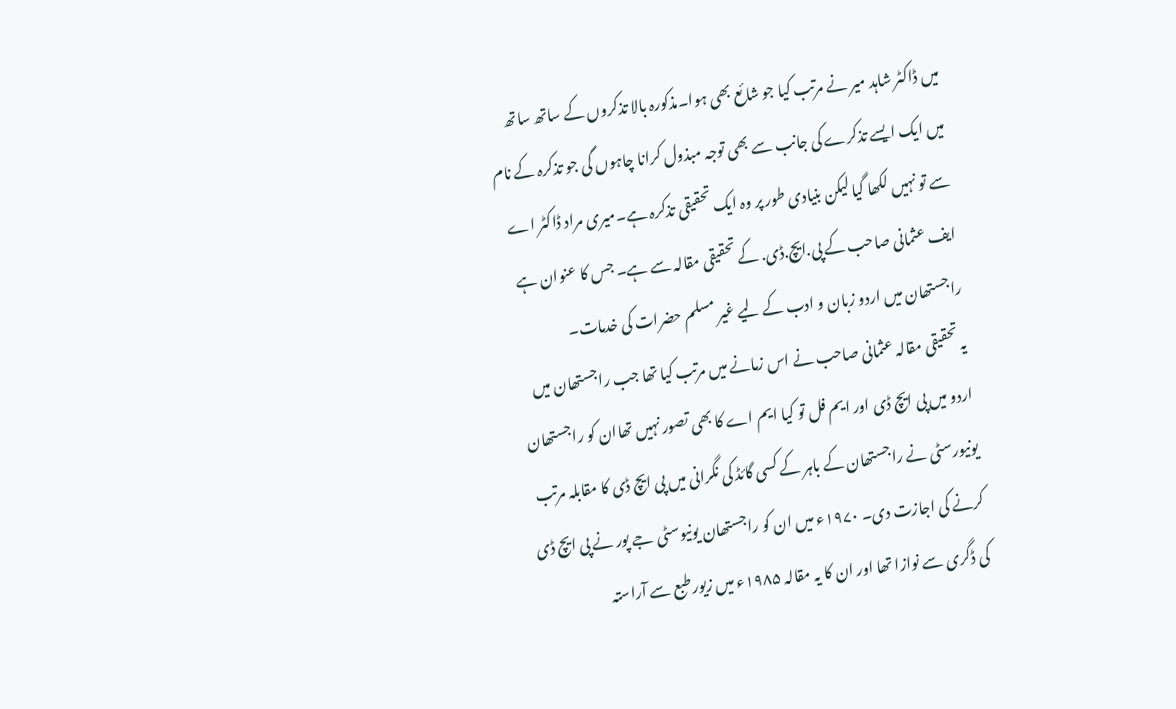میں ڈاکٹر شاہد میر نے مرتب کیا جو شائع بھی ہوا۔مذکورہ بالا تذکروں کے ساتھ ساتھ میں ایک ایسے تذکرے کی جانب سے بھی توجہ مبذول کرانا چاہوں گی جو تذکرہ کے نام سے تو نہیں لکھا گیا لیکن بنیادی طور پر وہ ایک تحقیقی تذکرہ ہے۔میری مراد ڈاکٹر اے ایف عثمانی صاحب کے پی.ایچ.ڈی. کے تحقیقی مقالہ سے ہے۔ جس کا عنوان ہے راجستھان میں اردو زبان و ادب کے لیے غیر مسلم حضرات کی خدمات۔
یہ تحقیقی مقالہ عثمانی صاحب نے اس زمانے میں مرتب کیا تھا جب راجستھان میں اردو میں پی ایچ ڈی اور ایم فل تو کیا ایم اے کا بھی تصور نہیں تھاان کو راجستھان یونیورسٹی نے راجستھان کے باہر کے کسی گائڈ کی نگرانی میں پی ایچ ڈی کا مقابلہ مرتب کرنے کی اجازت دی۔ ۱۹۷۰ء میں ان کو راجستھان یونیوسٹی جے پور نے پی ایچ ڈی کی ڈگری سے نوازا تھا اور ان کا یہ مقالہ ۱۹۸۵ء میں زیور طبع سے آراستہ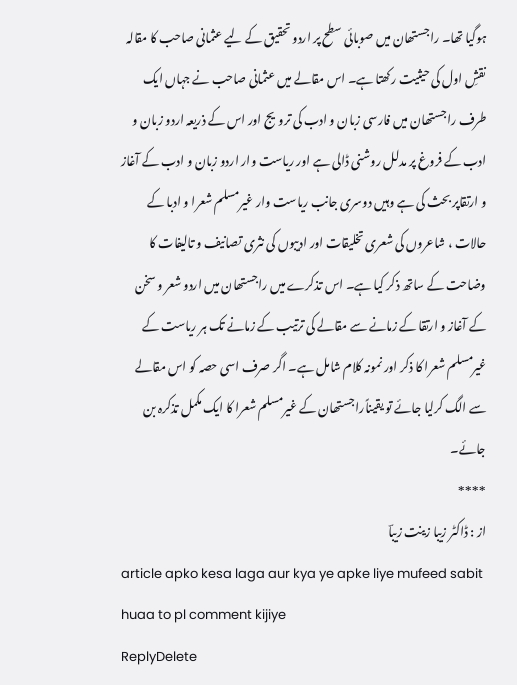ہوگیا تھا۔ راجستھان میں صوبائی سطح پر اردو تحقیق کے لیے عثمانی صاحب کا مقالہ نقشِ اول کی حیثیت رکھتا ہے۔ اس مقالے میں عثمانی صاحب نے جہاں ایک طرف راجستھان میں فارسی زبان و ادب کی ترویج اور اس کے ذریعہ اردو زبان و ادب کے فروغ پر مدلل روشنی ڈالی ہے اور ریاست وار اردو زبان و ادب کے آغاز و ارتقاپر بحث کی ہے وہیں دوسری جانب ریاست وار غیرمسلم شعرا و ادبا کے حالات ، شاعروں کی شعری تخلیقات اور ادیبوں کی نثری تصانیف و تالیفات کا وضاحت کے ساتھ ذکر کیا ہے۔ اس تذکرے میں راجستھان میں اردو شعر و سخن کے آغاز و ارتقا کے زمانے سے مقالے کی ترتیب کے زمانے تک ہر ریاست کے غیرمسلم شعرا کا ذکر اور نمونہ کلام شامل ہے۔ اگر صرف اسی حصہ کو اس مقالے سے الگ کرلیا جائے تو یقیناًراجستھان کے غیرمسلم شعرا کا ایک مکمل تذکرہ بن جائے۔
****
از : ڈاکٹر زیبا زینت زیباؔ
article apko kesa laga aur kya ye apke liye mufeed sabit huaa to pl comment kijiye
ReplyDelete